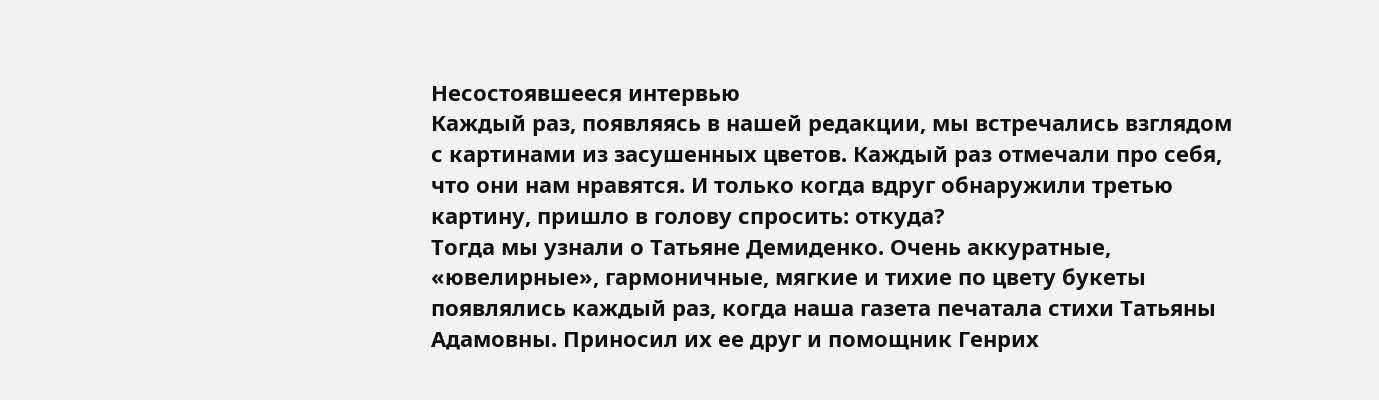Несостоявшееся интервью
Каждый раз, появляясь в нашей редакции, мы встречались взглядом с картинами из засушенных цветов. Каждый раз отмечали про себя, что они нам нравятся. И только когда вдруг обнаружили третью картину, пришло в голову спросить: откуда?
Тогда мы узнали о Татьяне Демиденко. Очень аккуратные, «ювелирные», гармоничные, мягкие и тихие по цвету букеты появлялись каждый раз, когда наша газета печатала стихи Татьяны Адамовны. Приносил их ее друг и помощник Генрих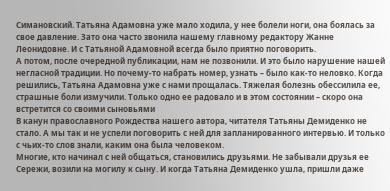Симановский. Татьяна Адамовна уже мало ходила, у нее болели ноги, она боялась за свое давление. Зато она часто звонила нашему главному редактору Жанне Леонидовне. И с Татьяной Адамовной всегда было приятно поговорить.
А потом, после очередной публикации, нам не позвонили. И это было нарушение нашей негласной традиции. Но почему-то набрать номер, узнать – было как-то неловко. Когда решились, Татьяна Адамовна уже с нами прощалась. Тяжелая болезнь обессилила ее, страшные боли измучили. Только одно ее радовало и в этом состоянии – скоро она встретится со своими сыновьями
В канун православного Рождества нашего автора, читателя Татьяны Демиденко не стало. А мы так и не успели поговорить с ней для запланированного интервью. И только с чьих-то слов знали, каким она была человеком.
Многие, кто начинал с ней общаться, становились друзьями. Не забывали друзья ее Сережи, возили на могилу к сыну. И когда Татьяна Демиденко ушла, пришли даже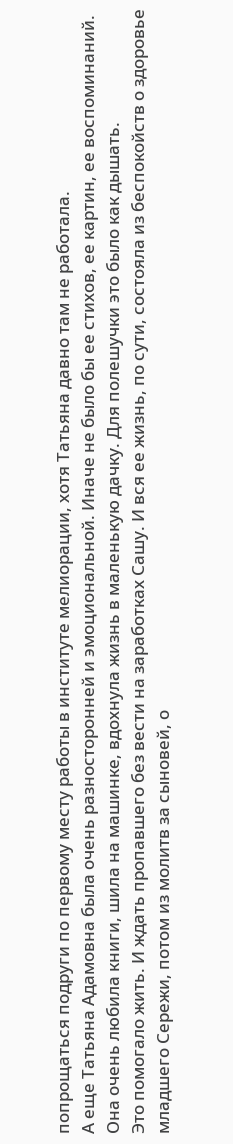попрощаться подруги по первому месту работы в институте мелиорации, хотя Татьяна давно там не работала.
А еще Татьяна Адамовна была очень разносторонней и эмоциональной. Иначе не было бы ее стихов, ее картин, ее воспоминаний. Она очень любила книги, шила на машинке, вдохнула жизнь в маленькую дачку. Для полешучки это было как дышать.
Это помогало жить. И ждать пропавшего без вести на заработках Сашу. И вся ее жизнь, по сути, состояла из беспокойств о здоровье младшего Сережи, потом из молитв за сыновей, о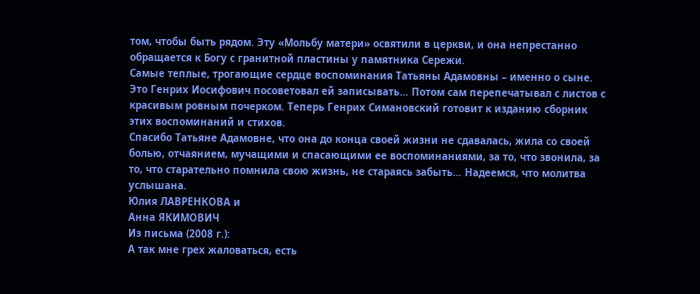том, чтобы быть рядом. Эту «Мольбу матери» освятили в церкви, и она непрестанно обращается к Богу с гранитной пластины у памятника Сережи.
Самые теплые, трогающие сердце воспоминания Татьяны Адамовны – именно о сыне. Это Генрих Иосифович посоветовал ей записывать… Потом сам перепечатывал с листов с красивым ровным почерком. Теперь Генрих Симановский готовит к изданию сборник этих воспоминаний и стихов.
Спасибо Татьяне Адамовне, что она до конца своей жизни не сдавалась, жила со своей болью, отчаянием, мучащими и спасающими ее воспоминаниями, за то, что звонила, за то, что старательно помнила свою жизнь, не стараясь забыть… Надеемся, что молитва услышана.
Юлия ЛАВРЕНКОВА и
Анна ЯКИМОВИЧ
Из письма (2008 г.):
А так мне грех жаловаться, есть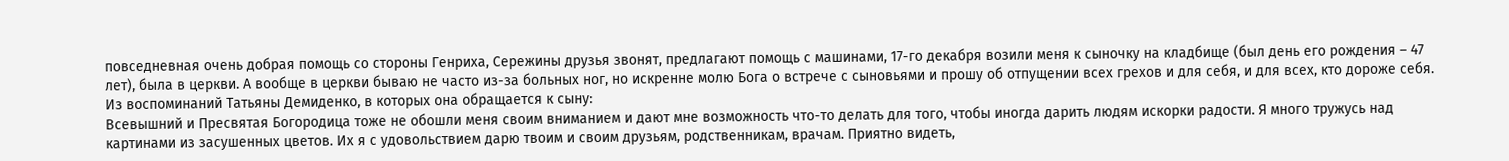повседневная очень добрая помощь со стороны Генриха, Сережины друзья звонят, предлагают помощь с машинами, 17-го декабря возили меня к сыночку на кладбище (был день его рождения – 47 лет), была в церкви. А вообще в церкви бываю не часто из-за больных ног, но искренне молю Бога о встрече с сыновьями и прошу об отпущении всех грехов и для себя, и для всех, кто дороже себя.
Из воспоминаний Татьяны Демиденко, в которых она обращается к сыну:
Всевышний и Пресвятая Богородица тоже не обошли меня своим вниманием и дают мне возможность что-то делать для того, чтобы иногда дарить людям искорки радости. Я много тружусь над картинами из засушенных цветов. Их я с удовольствием дарю твоим и своим друзьям, родственникам, врачам. Приятно видеть,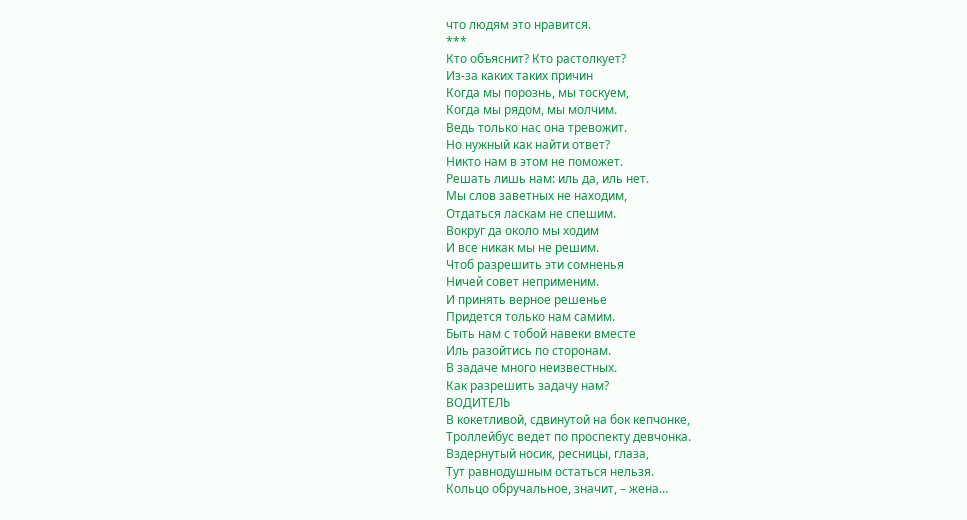что людям это нравится.
***
Кто объяснит? Кто растолкует?
Из-за каких таких причин
Когда мы порознь, мы тоскуем,
Когда мы рядом, мы молчим.
Ведь только нас она тревожит.
Но нужный как найти ответ?
Никто нам в этом не поможет.
Решать лишь нам: иль да, иль нет.
Мы слов заветных не находим,
Отдаться ласкам не спешим.
Вокруг да около мы ходим
И все никак мы не решим.
Чтоб разрешить эти сомненья
Ничей совет неприменим.
И принять верное решенье
Придется только нам самим.
Быть нам с тобой навеки вместе
Иль разойтись по сторонам.
В задаче много неизвестных.
Как разрешить задачу нам?
ВОДИТЕЛЬ
В кокетливой, сдвинутой на бок кепчонке,
Троллейбус ведет по проспекту девчонка.
Вздернутый носик, ресницы, глаза,
Тут равнодушным остаться нельзя.
Кольцо обручальное, значит, – жена…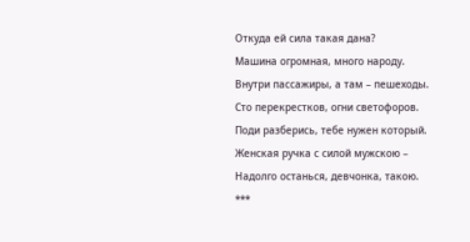Откуда ей сила такая дана?
Машина огромная, много народу.
Внутри пассажиры, а там – пешеходы.
Сто перекрестков, огни светофоров.
Поди разберись, тебе нужен который.
Женская ручка с силой мужскою –
Надолго останься, девчонка, такою.
***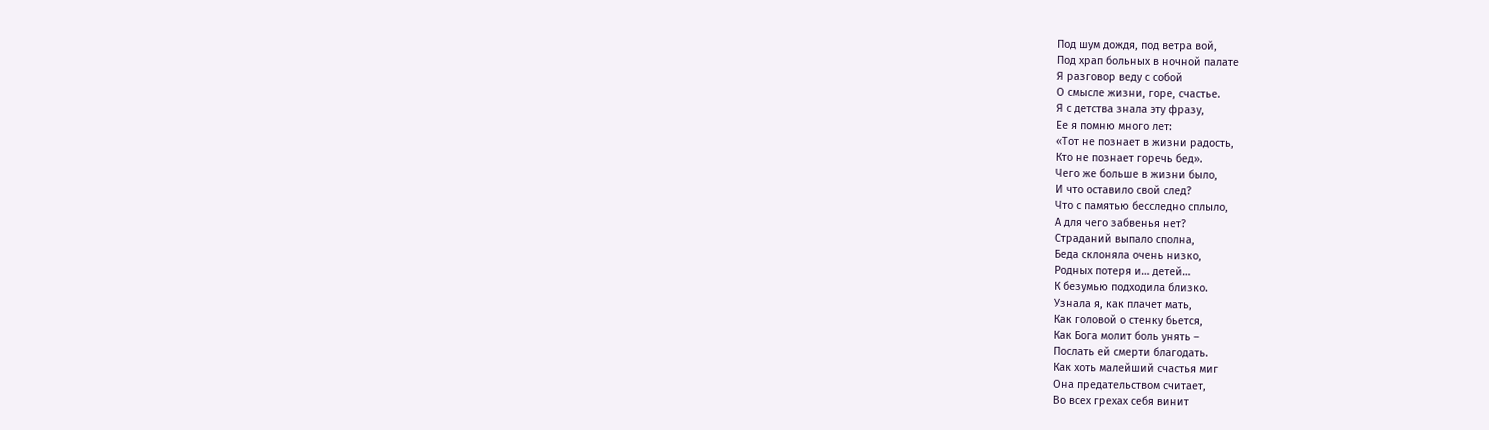Под шум дождя, под ветра вой,
Под храп больных в ночной палате
Я разговор веду с собой
О смысле жизни, горе, счастье.
Я с детства знала эту фразу,
Ее я помню много лет:
«Тот не познает в жизни радость,
Кто не познает горечь бед».
Чего же больше в жизни было,
И что оставило свой след?
Что с памятью бесследно сплыло,
А для чего забвенья нет?
Страданий выпало сполна,
Беда склоняла очень низко,
Родных потеря и… детей…
К безумью подходила близко.
Узнала я, как плачет мать,
Как головой о стенку бьется,
Как Бога молит боль унять –
Послать ей смерти благодать.
Как хоть малейший счастья миг
Она предательством считает,
Во всех грехах себя винит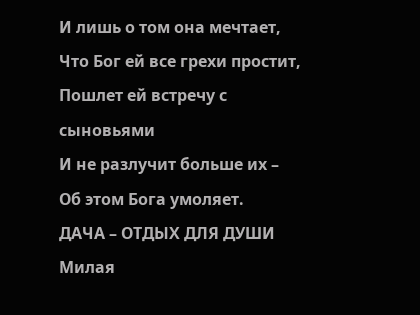И лишь о том она мечтает,
Что Бог ей все грехи простит,
Пошлет ей встречу с сыновьями
И не разлучит больше их –
Об этом Бога умоляет.
ДАЧА – ОТДЫХ ДЛЯ ДУШИ
Милая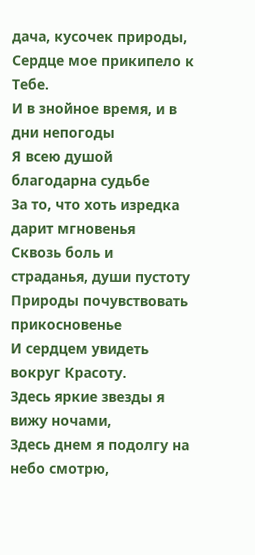дача, кусочек природы,
Сердце мое прикипело к Тебе.
И в знойное время, и в дни непогоды
Я всею душой благодарна судьбе
За то, что хоть изредка дарит мгновенья
Сквозь боль и страданья, души пустоту
Природы почувствовать прикосновенье
И сердцем увидеть вокруг Красоту.
Здесь яркие звезды я вижу ночами,
Здесь днем я подолгу на небо смотрю,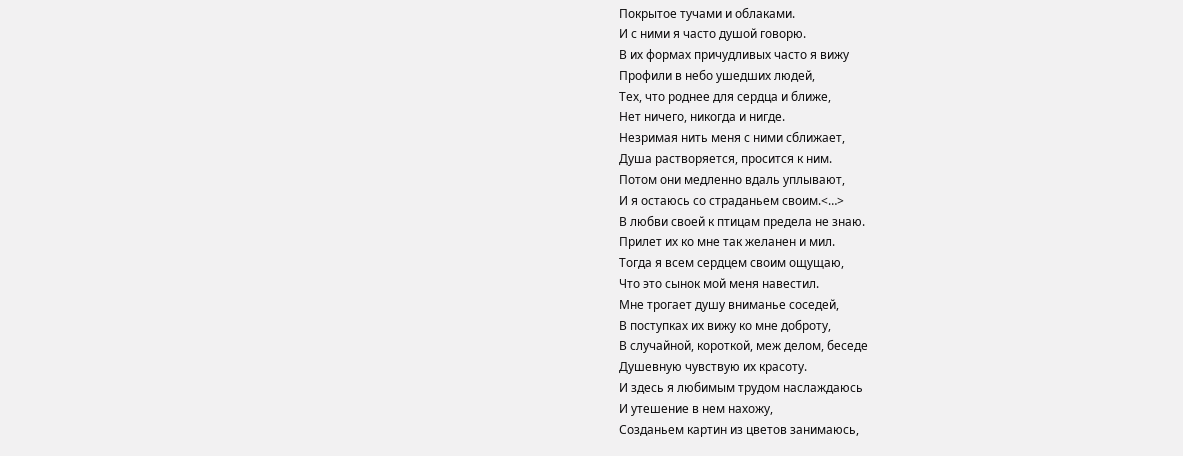Покрытое тучами и облаками.
И с ними я часто душой говорю.
В их формах причудливых часто я вижу
Профили в небо ушедших людей,
Тех, что роднее для сердца и ближе,
Нет ничего, никогда и нигде.
Незримая нить меня с ними сближает,
Душа растворяется, просится к ним.
Потом они медленно вдаль уплывают,
И я остаюсь со страданьем своим.<…>
В любви своей к птицам предела не знаю.
Прилет их ко мне так желанен и мил.
Тогда я всем сердцем своим ощущаю,
Что это сынок мой меня навестил.
Мне трогает душу вниманье соседей,
В поступках их вижу ко мне доброту,
В случайной, короткой, меж делом, беседе
Душевную чувствую их красоту.
И здесь я любимым трудом наслаждаюсь
И утешение в нем нахожу,
Созданьем картин из цветов занимаюсь,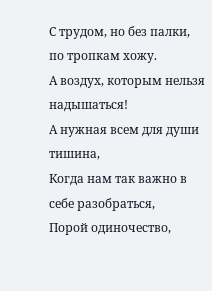С трудом, но без палки, по тропкам хожу.
А воздух, которым нельзя надышаться!
А нужная всем для души тишина,
Когда нам так важно в себе разобраться,
Порой одиночество,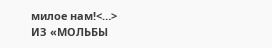милое нам!<…>
ИЗ «МОЛЬБЫ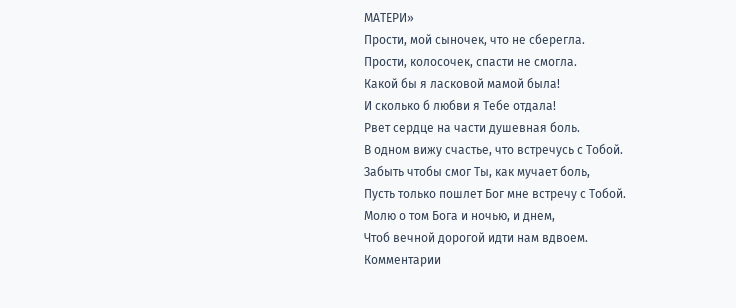МАТЕРИ»
Прости, мой сыночек, что не сберегла.
Прости, колосочек, спасти не смогла.
Какой бы я ласковой мамой была!
И сколько б любви я Тебе отдала!
Рвет сердце на части душевная боль.
В одном вижу счастье, что встречусь с Тобой.
Забыть чтобы смог Ты, как мучает боль,
Пусть только пошлет Бог мне встречу с Тобой.
Молю о том Бога и ночью, и днем,
Чтоб вечной дорогой идти нам вдвоем.
Комментарии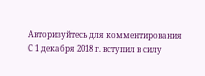Авторизуйтесь для комментирования
С 1 декабря 2018 г. вступил в силу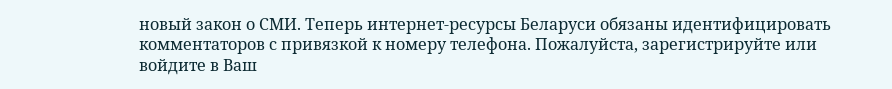новый закон о СМИ. Теперь интернет-ресурсы Беларуси обязаны идентифицировать комментаторов с привязкой к номеру телефона. Пожалуйста, зарегистрируйте или войдите в Ваш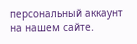персональный аккаунт на нашем сайте.